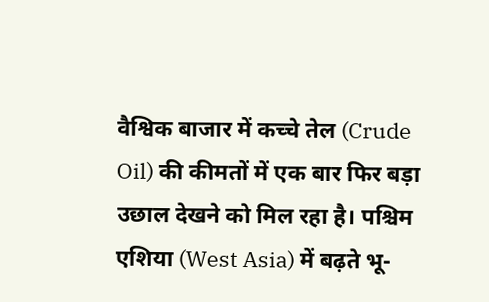वैश्विक बाजार में कच्चे तेल (Crude Oil) की कीमतों में एक बार फिर बड़ा उछाल देखने को मिल रहा है। पश्चिम एशिया (West Asia) में बढ़ते भू-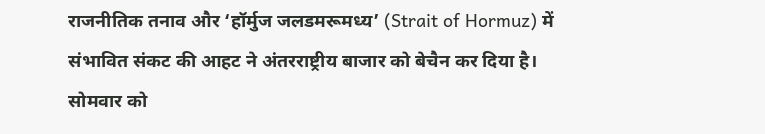राजनीतिक तनाव और ‘हॉर्मुज जलडमरूमध्य’ (Strait of Hormuz) में संभावित संकट की आहट ने अंतरराष्ट्रीय बाजार को बेचैन कर दिया है। सोमवार को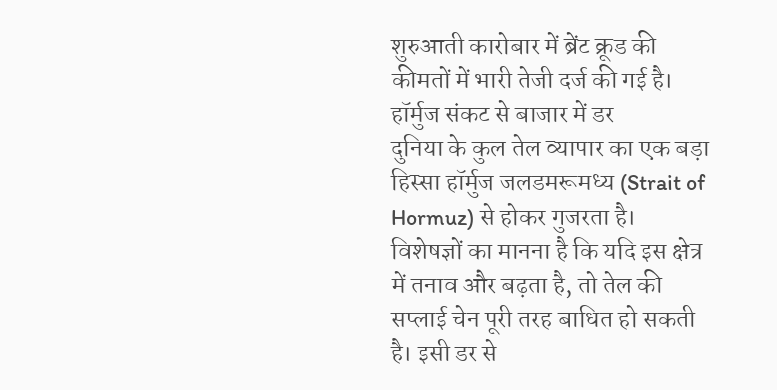शुरुआती कारोबार में ब्रेंट क्रूड की कीमतों में भारी तेजी दर्ज की गई है।
हॉर्मुज संकट से बाजार में डर
दुनिया के कुल तेल व्यापार का एक बड़ा हिस्सा हॉर्मुज जलडमरूमध्य (Strait of Hormuz) से होकर गुजरता है। विशेषज्ञों का मानना है कि यदि इस क्षेत्र में तनाव और बढ़ता है, तो तेल की सप्लाई चेन पूरी तरह बाधित हो सकती है। इसी डर से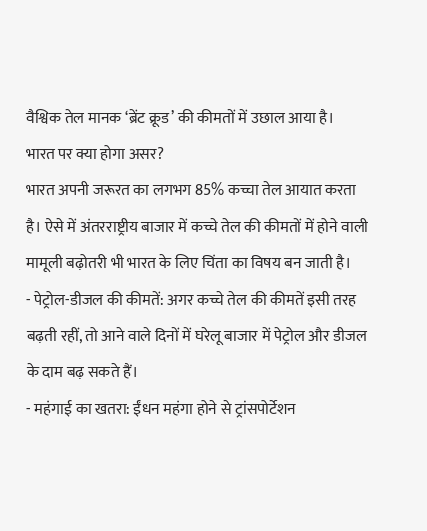वैश्विक तेल मानक ‘ब्रेंट क्रूड’ की कीमतों में उछाल आया है।
भारत पर क्या होगा असर?
भारत अपनी जरूरत का लगभग 85% कच्चा तेल आयात करता है। ऐसे में अंतरराष्ट्रीय बाजार में कच्चे तेल की कीमतों में होने वाली मामूली बढ़ोतरी भी भारत के लिए चिंता का विषय बन जाती है।
- पेट्रोल-डीजल की कीमतें: अगर कच्चे तेल की कीमतें इसी तरह बढ़ती रहीं, तो आने वाले दिनों में घरेलू बाजार में पेट्रोल और डीजल के दाम बढ़ सकते हैं।
- महंगाई का खतरा: ईंधन महंगा होने से ट्रांसपोर्टेशन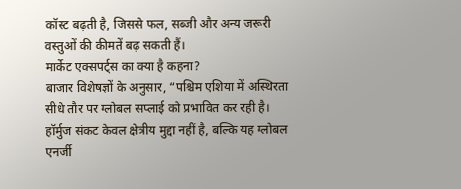कॉस्ट बढ़ती है, जिससे फल, सब्जी और अन्य जरूरी वस्तुओं की कीमतें बढ़ सकती हैं।
मार्केट एक्सपर्ट्स का क्या है कहना?
बाजार विशेषज्ञों के अनुसार, “पश्चिम एशिया में अस्थिरता सीधे तौर पर ग्लोबल सप्लाई को प्रभावित कर रही है। हॉर्मुज संकट केवल क्षेत्रीय मुद्दा नहीं है, बल्कि यह ग्लोबल एनर्जी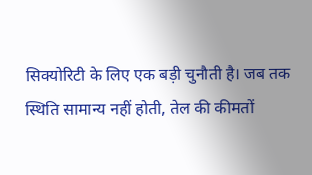सिक्योरिटी के लिए एक बड़ी चुनौती है। जब तक स्थिति सामान्य नहीं होती, तेल की कीमतों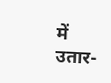में उतार-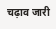चढ़ाव जारी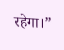रहेगा।”